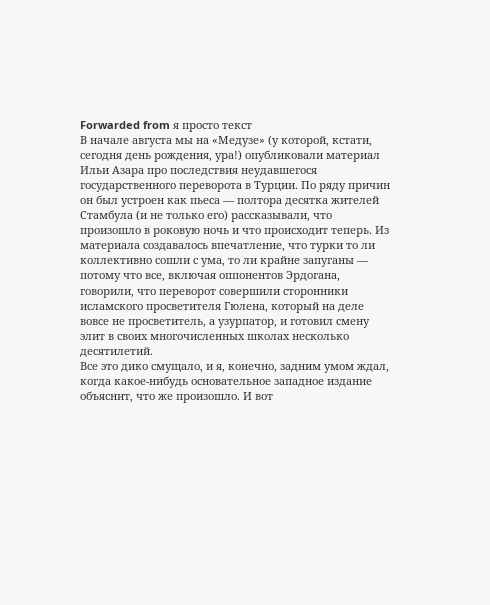Forwarded from я просто текст
В начале августа мы на «Медузе» (у которой, кстати, сегодня день рождения, ура!) опубликовали материал Ильи Азара про последствия неудавшегося государственного переворота в Турции. По ряду причин он был устроен как пьеса — полтора десятка жителей Стамбула (и не только его) рассказывали, что произошло в роковую ночь и что происходит теперь. Из материала создавалось впечатление, что турки то ли коллективно сошли с ума, то ли крайне запуганы — потому что все, включая оппонентов Эрдогана, говорили, что переворот совершили сторонники исламского просветителя Гюлена, который на деле вовсе не просветитель, а узурпатор, и готовил смену элит в своих многочисленных школах несколько десятилетий.
Все это дико смущало, и я, конечно, задним умом ждал, когда какое-нибудь основательное западное издание объяснит, что же произошло. И вот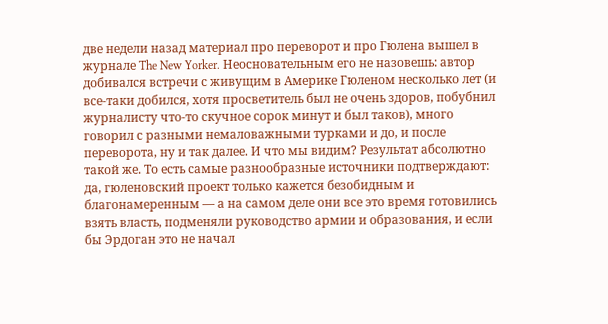две недели назад материал про переворот и про Гюлена вышел в журнале The New Yorker. Неосновательным его не назовешь: автор добивался встречи с живущим в Америке Гюленом несколько лет (и все-таки добился, хотя просветитель был не очень здоров, побубнил журналисту что-то скучное сорок минут и был таков), много говорил с разными немаловажными турками и до, и после переворота, ну и так далее. И что мы видим? Результат абсолютно такой же. То есть самые разнообразные источники подтверждают: да, гюленовский проект только кажется безобидным и благонамеренным — а на самом деле они все это время готовились взять власть, подменяли руководство армии и образования, и если бы Эрдоган это не начал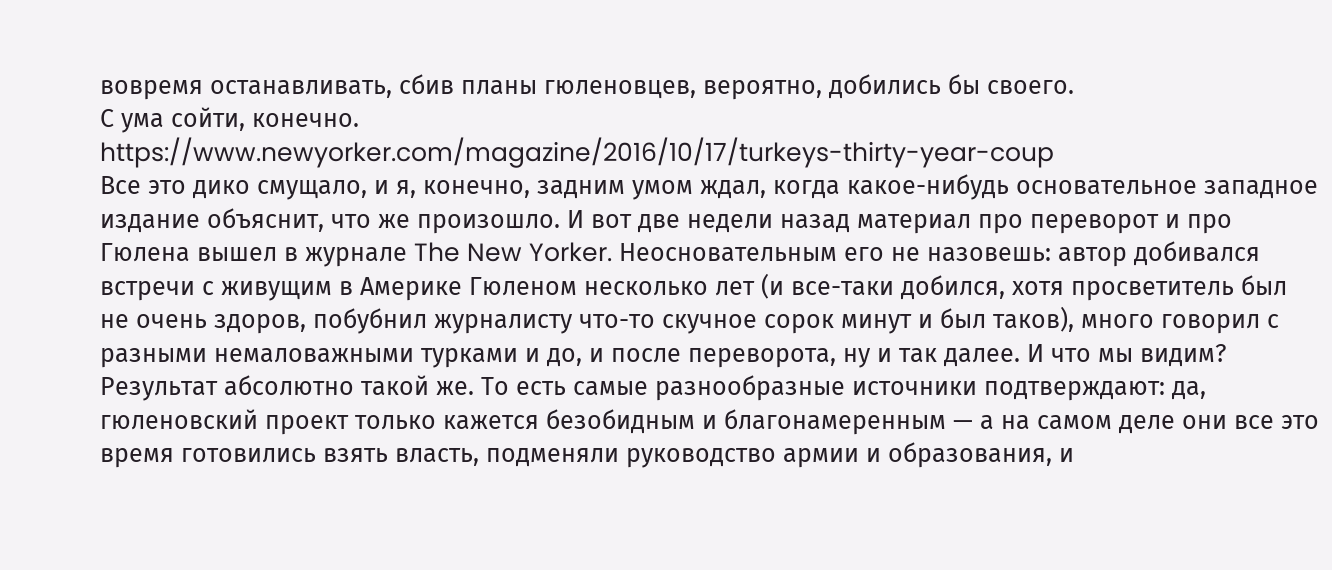вовремя останавливать, сбив планы гюленовцев, вероятно, добились бы своего.
С ума сойти, конечно.
https://www.newyorker.com/magazine/2016/10/17/turkeys-thirty-year-coup
Все это дико смущало, и я, конечно, задним умом ждал, когда какое-нибудь основательное западное издание объяснит, что же произошло. И вот две недели назад материал про переворот и про Гюлена вышел в журнале The New Yorker. Неосновательным его не назовешь: автор добивался встречи с живущим в Америке Гюленом несколько лет (и все-таки добился, хотя просветитель был не очень здоров, побубнил журналисту что-то скучное сорок минут и был таков), много говорил с разными немаловажными турками и до, и после переворота, ну и так далее. И что мы видим? Результат абсолютно такой же. То есть самые разнообразные источники подтверждают: да, гюленовский проект только кажется безобидным и благонамеренным — а на самом деле они все это время готовились взять власть, подменяли руководство армии и образования, и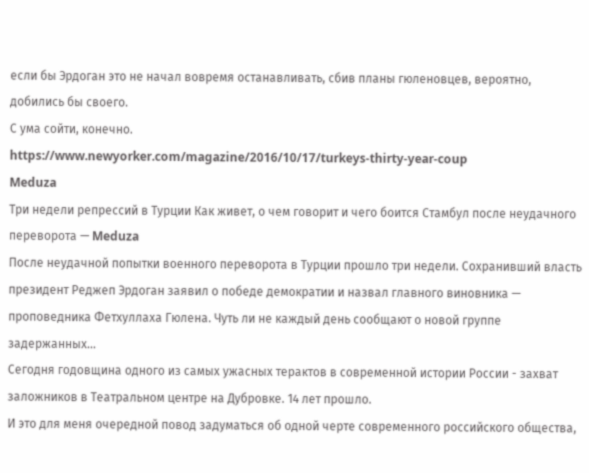если бы Эрдоган это не начал вовремя останавливать, сбив планы гюленовцев, вероятно, добились бы своего.
С ума сойти, конечно.
https://www.newyorker.com/magazine/2016/10/17/turkeys-thirty-year-coup
Meduza
Три недели репрессий в Турции Как живет, о чем говорит и чего боится Стамбул после неудачного переворота — Meduza
После неудачной попытки военного переворота в Турции прошло три недели. Сохранивший власть президент Реджеп Эрдоган заявил о победе демократии и назвал главного виновника — проповедника Фетхуллаха Гюлена. Чуть ли не каждый день сообщают о новой группе задержанных…
Сегодня годовщина одного из самых ужасных терактов в современной истории России - захват заложников в Театральном центре на Дубровке. 14 лет прошло.
И это для меня очередной повод задуматься об одной черте современного российского общества,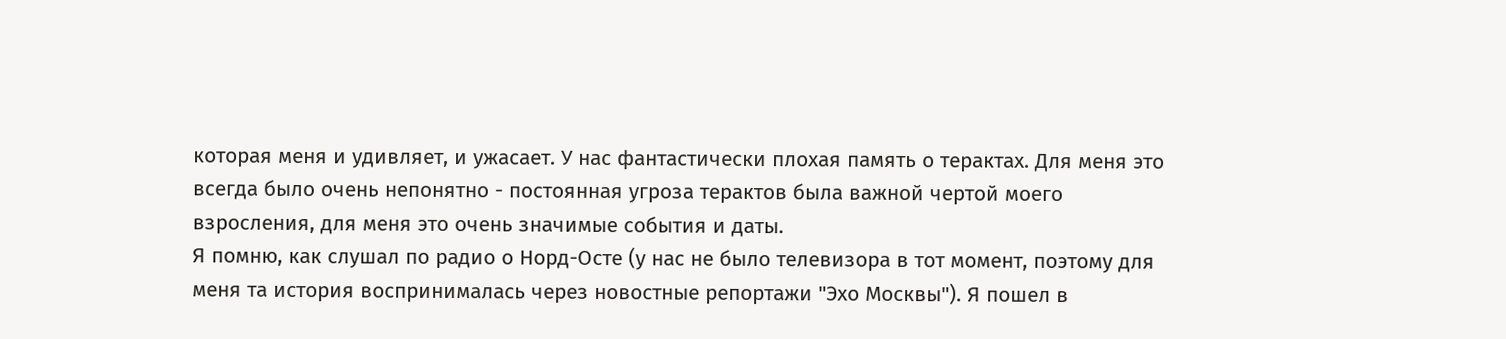которая меня и удивляет, и ужасает. У нас фантастически плохая память о терактах. Для меня это всегда было очень непонятно - постоянная угроза терактов была важной чертой моего взросления, для меня это очень значимые события и даты.
Я помню, как слушал по радио о Норд-Осте (у нас не было телевизора в тот момент, поэтому для меня та история воспринималась через новостные репортажи "Эхо Москвы"). Я пошел в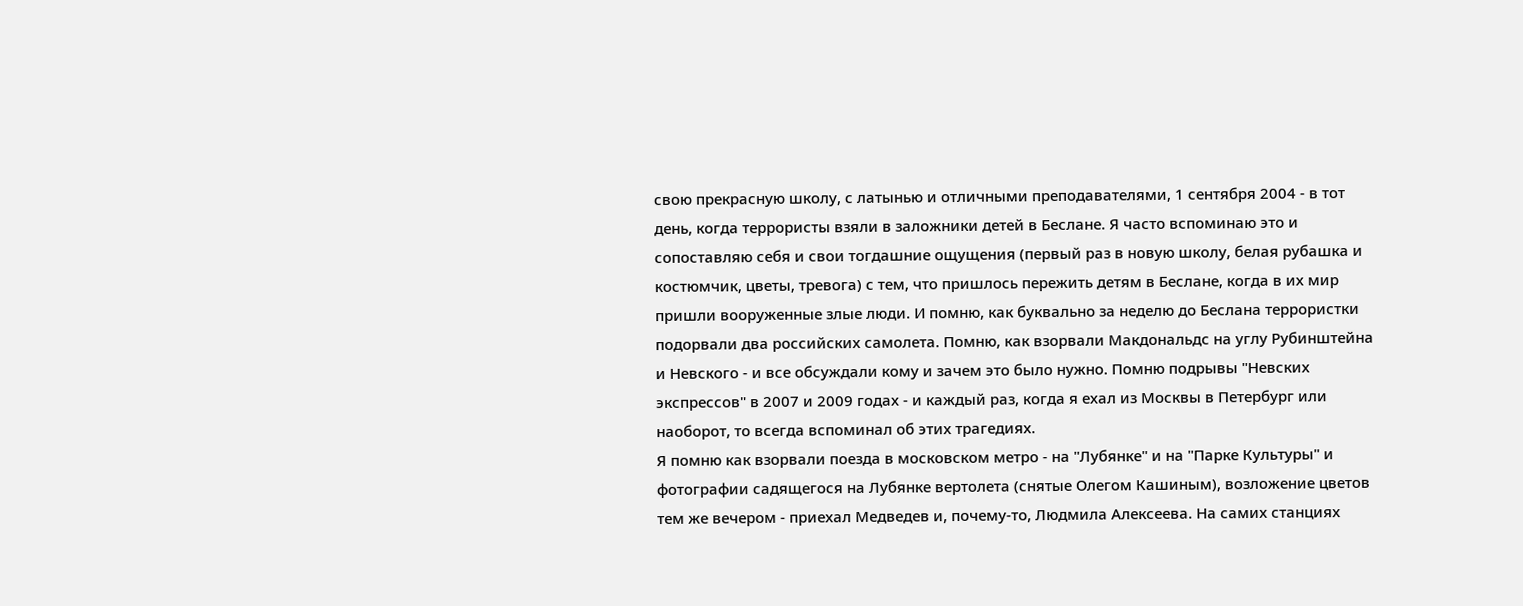свою прекрасную школу, с латынью и отличными преподавателями, 1 сентября 2004 - в тот день, когда террористы взяли в заложники детей в Беслане. Я часто вспоминаю это и сопоставляю себя и свои тогдашние ощущения (первый раз в новую школу, белая рубашка и костюмчик, цветы, тревога) с тем, что пришлось пережить детям в Беслане, когда в их мир пришли вооруженные злые люди. И помню, как буквально за неделю до Беслана террористки подорвали два российских самолета. Помню, как взорвали Макдональдс на углу Рубинштейна и Невского - и все обсуждали кому и зачем это было нужно. Помню подрывы "Невских экспрессов" в 2007 и 2009 годах - и каждый раз, когда я ехал из Москвы в Петербург или наоборот, то всегда вспоминал об этих трагедиях.
Я помню как взорвали поезда в московском метро - на "Лубянке" и на "Парке Культуры" и фотографии садящегося на Лубянке вертолета (снятые Олегом Кашиным), возложение цветов тем же вечером - приехал Медведев и, почему-то, Людмила Алексеева. На самих станциях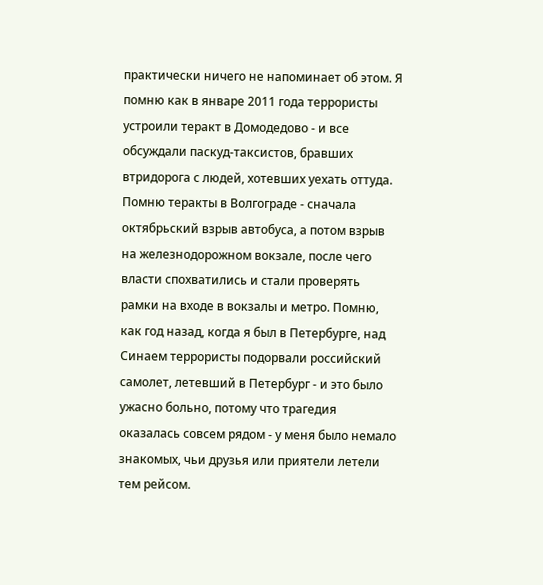практически ничего не напоминает об этом. Я помню как в январе 2011 года террористы устроили теракт в Домодедово - и все обсуждали паскуд-таксистов, бравших втридорога с людей, хотевших уехать оттуда. Помню теракты в Волгограде - сначала октябрьский взрыв автобуса, а потом взрыв на железнодорожном вокзале, после чего власти спохватились и стали проверять рамки на входе в вокзалы и метро. Помню, как год назад, когда я был в Петербурге, над Синаем террористы подорвали российский самолет, летевший в Петербург - и это было ужасно больно, потому что трагедия оказалась совсем рядом - у меня было немало знакомых, чьи друзья или приятели летели тем рейсом.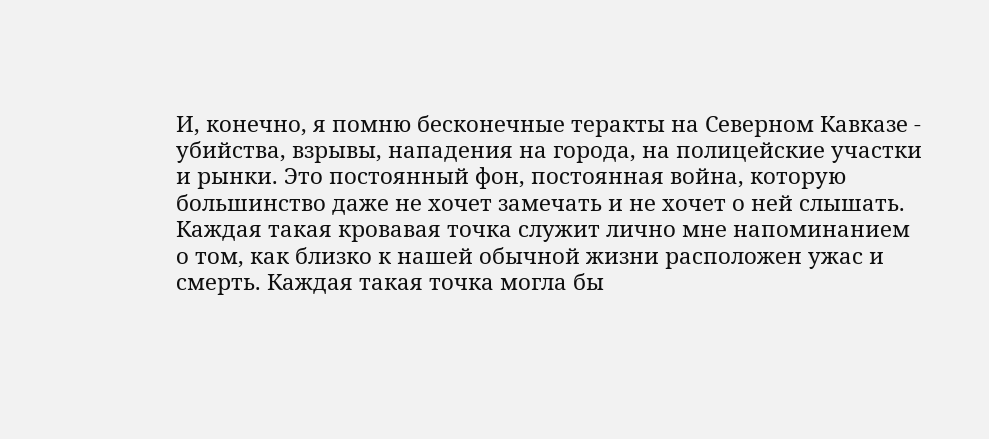И, конечно, я помню бесконечные теракты на Северном Кавказе - убийства, взрывы, нападения на города, на полицейские участки и рынки. Это постоянный фон, постоянная война, которую большинство даже не хочет замечать и не хочет о ней слышать.
Каждая такая кровавая точка служит лично мне напоминанием о том, как близко к нашей обычной жизни расположен ужас и смерть. Каждая такая точка могла бы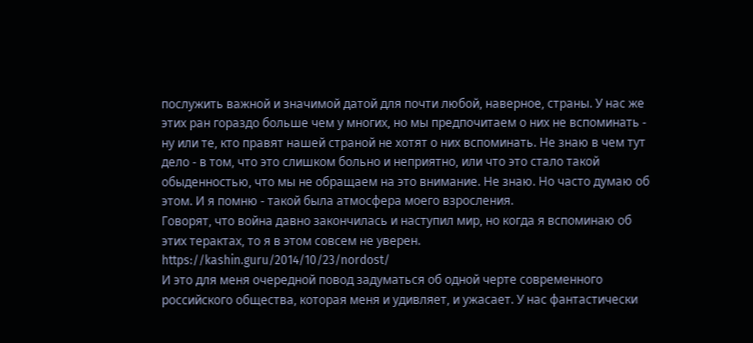послужить важной и значимой датой для почти любой, наверное, страны. У нас же этих ран гораздо больше чем у многих, но мы предпочитаем о них не вспоминать - ну или те, кто правят нашей страной не хотят о них вспоминать. Не знаю в чем тут дело - в том, что это слишком больно и неприятно, или что это стало такой обыденностью, что мы не обращаем на это внимание. Не знаю. Но часто думаю об этом. И я помню - такой была атмосфера моего взросления.
Говорят, что война давно закончилась и наступил мир, но когда я вспоминаю об этих терактах, то я в этом совсем не уверен.
https://kashin.guru/2014/10/23/nordost/
И это для меня очередной повод задуматься об одной черте современного российского общества, которая меня и удивляет, и ужасает. У нас фантастически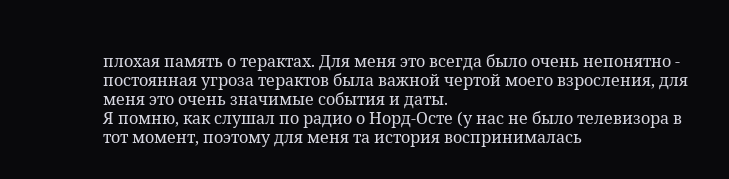плохая память о терактах. Для меня это всегда было очень непонятно - постоянная угроза терактов была важной чертой моего взросления, для меня это очень значимые события и даты.
Я помню, как слушал по радио о Норд-Осте (у нас не было телевизора в тот момент, поэтому для меня та история воспринималась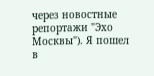через новостные репортажи "Эхо Москвы"). Я пошел в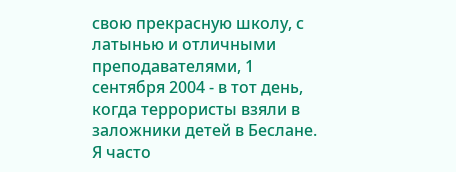свою прекрасную школу, с латынью и отличными преподавателями, 1 сентября 2004 - в тот день, когда террористы взяли в заложники детей в Беслане. Я часто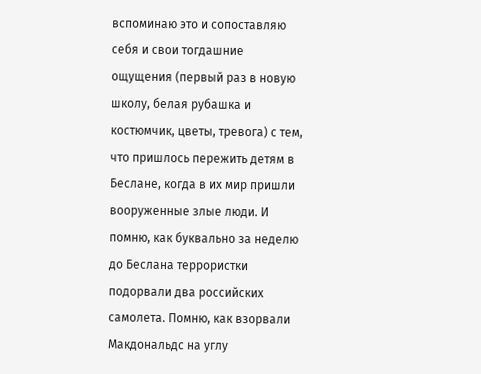вспоминаю это и сопоставляю себя и свои тогдашние ощущения (первый раз в новую школу, белая рубашка и костюмчик, цветы, тревога) с тем, что пришлось пережить детям в Беслане, когда в их мир пришли вооруженные злые люди. И помню, как буквально за неделю до Беслана террористки подорвали два российских самолета. Помню, как взорвали Макдональдс на углу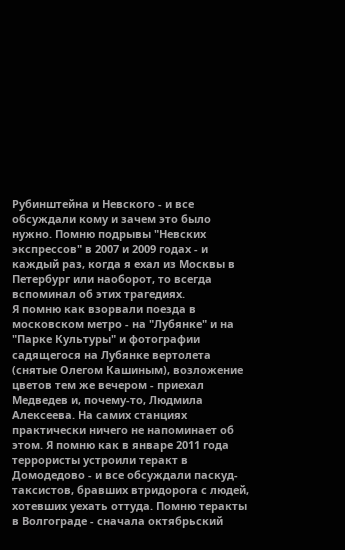Рубинштейна и Невского - и все обсуждали кому и зачем это было нужно. Помню подрывы "Невских экспрессов" в 2007 и 2009 годах - и каждый раз, когда я ехал из Москвы в Петербург или наоборот, то всегда вспоминал об этих трагедиях.
Я помню как взорвали поезда в московском метро - на "Лубянке" и на "Парке Культуры" и фотографии садящегося на Лубянке вертолета (снятые Олегом Кашиным), возложение цветов тем же вечером - приехал Медведев и, почему-то, Людмила Алексеева. На самих станциях практически ничего не напоминает об этом. Я помню как в январе 2011 года террористы устроили теракт в Домодедово - и все обсуждали паскуд-таксистов, бравших втридорога с людей, хотевших уехать оттуда. Помню теракты в Волгограде - сначала октябрьский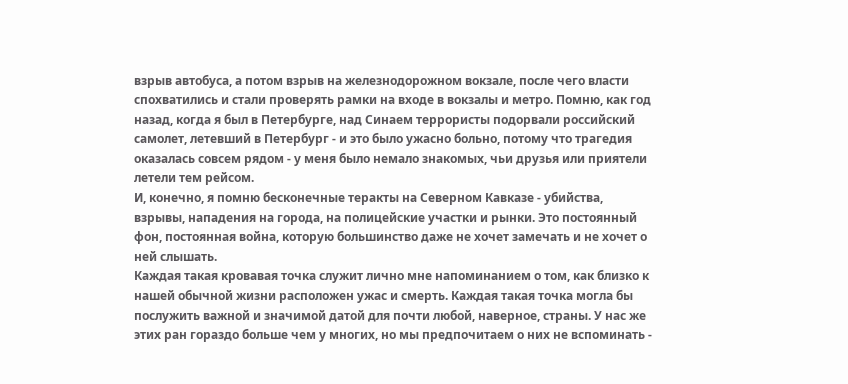взрыв автобуса, а потом взрыв на железнодорожном вокзале, после чего власти спохватились и стали проверять рамки на входе в вокзалы и метро. Помню, как год назад, когда я был в Петербурге, над Синаем террористы подорвали российский самолет, летевший в Петербург - и это было ужасно больно, потому что трагедия оказалась совсем рядом - у меня было немало знакомых, чьи друзья или приятели летели тем рейсом.
И, конечно, я помню бесконечные теракты на Северном Кавказе - убийства, взрывы, нападения на города, на полицейские участки и рынки. Это постоянный фон, постоянная война, которую большинство даже не хочет замечать и не хочет о ней слышать.
Каждая такая кровавая точка служит лично мне напоминанием о том, как близко к нашей обычной жизни расположен ужас и смерть. Каждая такая точка могла бы послужить важной и значимой датой для почти любой, наверное, страны. У нас же этих ран гораздо больше чем у многих, но мы предпочитаем о них не вспоминать -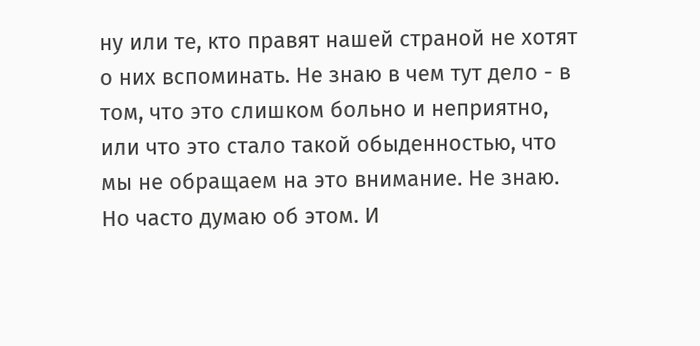ну или те, кто правят нашей страной не хотят о них вспоминать. Не знаю в чем тут дело - в том, что это слишком больно и неприятно, или что это стало такой обыденностью, что мы не обращаем на это внимание. Не знаю. Но часто думаю об этом. И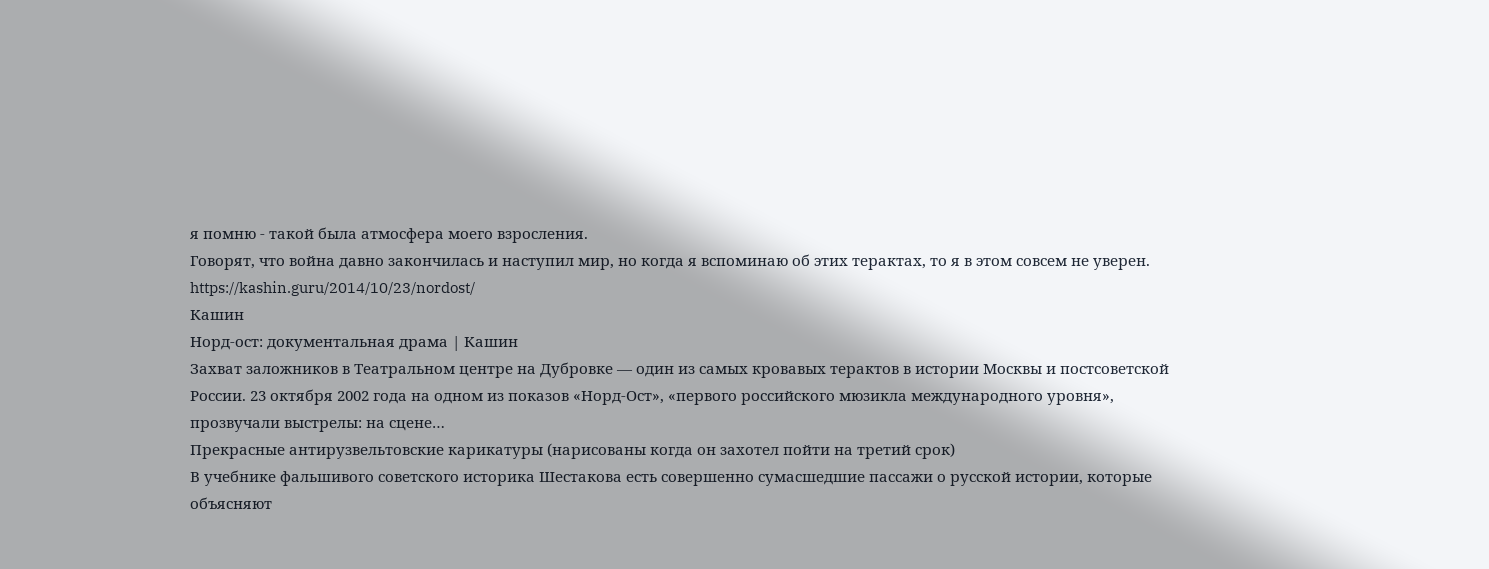я помню - такой была атмосфера моего взросления.
Говорят, что война давно закончилась и наступил мир, но когда я вспоминаю об этих терактах, то я в этом совсем не уверен.
https://kashin.guru/2014/10/23/nordost/
Кашин
Норд-ост: документальная драма | Кашин
Захват заложников в Театральном центре на Дубровке — один из самых кровавых терактов в истории Москвы и постсоветской России. 23 октября 2002 года на одном из показов «Норд-Ост», «первого российского мюзикла международного уровня», прозвучали выстрелы: на сцене…
Прекрасные антирузвельтовские карикатуры (нарисованы когда он захотел пойти на третий срок)
В учебнике фальшивого советского историка Шестакова есть совершенно сумасшедшие пассажи о русской истории, которые объясняют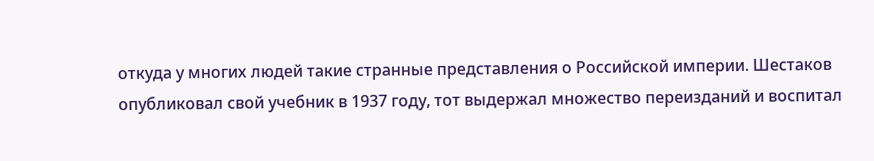откуда у многих людей такие странные представления о Российской империи. Шестаков опубликовал свой учебник в 1937 году, тот выдержал множество переизданий и воспитал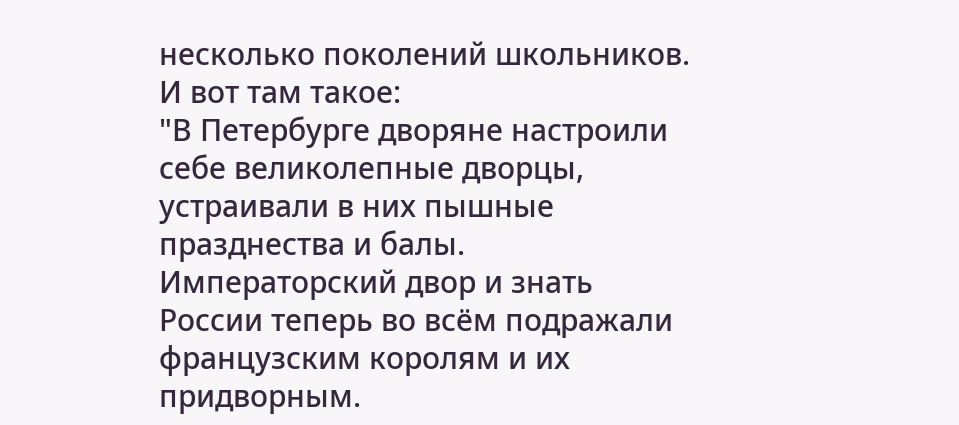несколько поколений школьников.
И вот там такое:
"В Петербурге дворяне настроили себе великолепные дворцы, устраивали в них пышные празднества и балы. Императорский двор и знать России теперь во всём подражали французским королям и их придворным.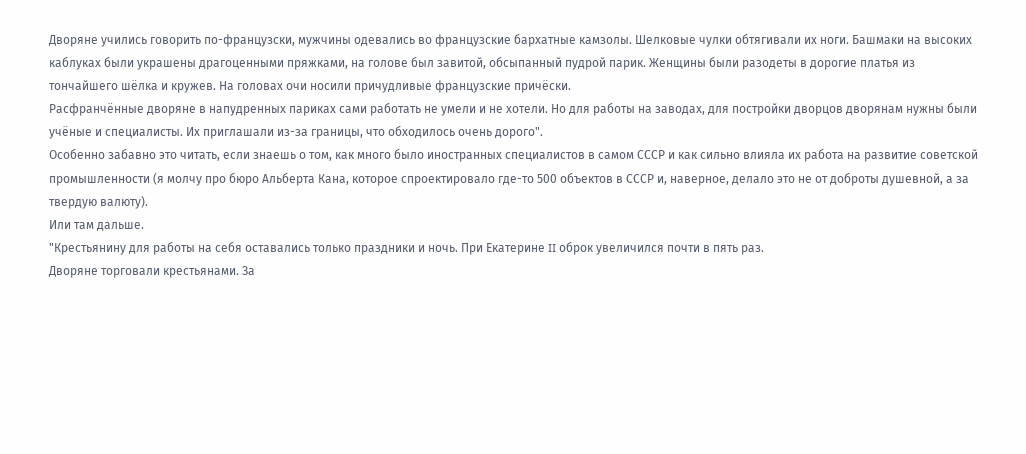Дворяне учились говорить по-французски, мужчины одевались во французские бархатные камзолы. Шелковые чулки обтягивали их ноги. Башмаки на высоких каблуках были украшены драгоценными пряжками, на голове был завитой, обсыпанный пудрой парик. Женщины были разодеты в дорогие платья из тончайшего шёлка и кружев. На головах очи носили причудливые французские причёски.
Расфранчённые дворяне в напудренных париках сами работать не умели и не хотели. Но для работы на заводах, для постройки дворцов дворянам нужны были учёные и специалисты. Их приглашали из-за границы, что обходилось очень дорого".
Особенно забавно это читать, если знаешь о том, как много было иностранных специалистов в самом СССР и как сильно влияла их работа на развитие советской промышленности (я молчу про бюро Альберта Кана, которое спроектировало где-то 500 объектов в СССР и, наверное, делало это не от доброты душевной, а за твердую валюту).
Или там дальше.
"Крестьянину для работы на себя оставались только праздники и ночь. При Екатерине II оброк увеличился почти в пять раз.
Дворяне торговали крестьянами. За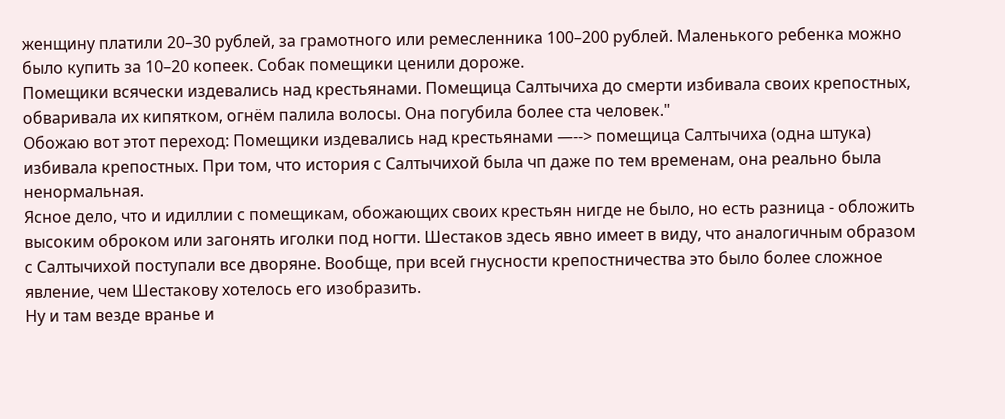женщину платили 20–30 рублей, за грамотного или ремесленника 100–200 рублей. Маленького ребенка можно было купить за 10–20 копеек. Собак помещики ценили дороже.
Помещики всячески издевались над крестьянами. Помещица Салтычиха до смерти избивала своих крепостных, обваривала их кипятком, огнём палила волосы. Она погубила более ста человек."
Обожаю вот этот переход: Помещики издевались над крестьянами —--> помещица Салтычиха (одна штука) избивала крепостных. При том, что история с Салтычихой была чп даже по тем временам, она реально была ненормальная.
Ясное дело, что и идиллии с помещикам, обожающих своих крестьян нигде не было, но есть разница - обложить высоким оброком или загонять иголки под ногти. Шестаков здесь явно имеет в виду, что аналогичным образом с Салтычихой поступали все дворяне. Вообще, при всей гнусности крепостничества это было более сложное явление, чем Шестакову хотелось его изобразить.
Ну и там везде вранье и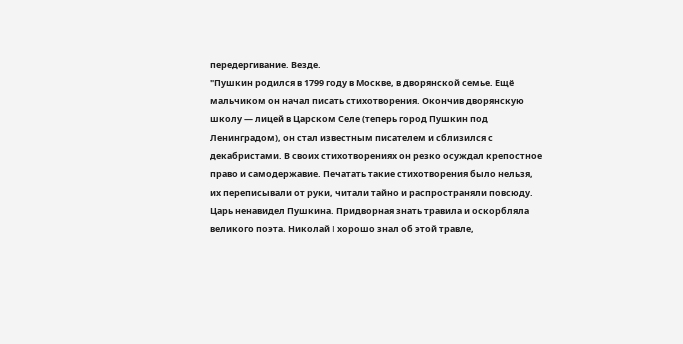передергивание. Везде.
"Пушкин родился в 1799 году в Москве, в дворянской семье. Ещё мальчиком он начал писать стихотворения. Окончив дворянскую школу — лицей в Царском Селе (теперь город Пушкин под Ленинградом), он стал известным писателем и сблизился с декабристами. В своих стихотворениях он резко осуждал крепостное право и самодержавие. Печатать такие стихотворения было нельзя, их переписывали от руки, читали тайно и распространяли повсюду. Царь ненавидел Пушкина. Придворная знать травила и оскорбляла великого поэта. Николай I хорошо знал об этой травле,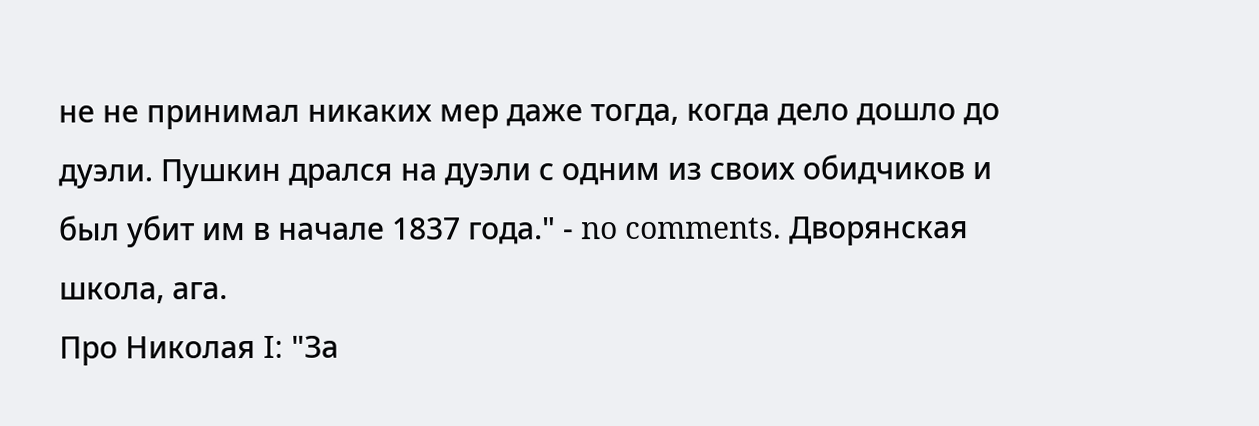не не принимал никаких мер даже тогда, когда дело дошло до дуэли. Пушкин дрался на дуэли с одним из своих обидчиков и был убит им в начале 1837 года." - no comments. Дворянская школа, ага.
Про Николая I: "За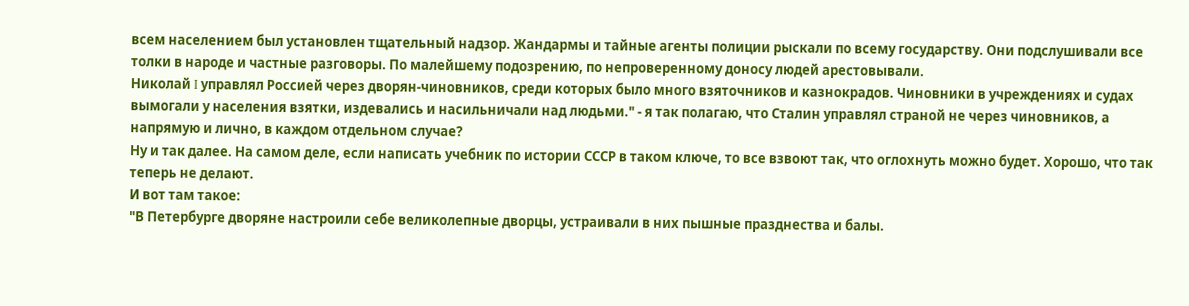всем населением был установлен тщательный надзор. Жандармы и тайные агенты полиции рыскали по всему государству. Они подслушивали все толки в народе и частные разговоры. По малейшему подозрению, по непроверенному доносу людей арестовывали.
Николай I управлял Россией через дворян-чиновников, среди которых было много взяточников и казнокрадов. Чиновники в учреждениях и судах вымогали у населения взятки, издевались и насильничали над людьми." - я так полагаю, что Сталин управлял страной не через чиновников, а напрямую и лично, в каждом отдельном случае?
Ну и так далее. На самом деле, если написать учебник по истории СССР в таком ключе, то все взвоют так, что оглохнуть можно будет. Хорошо, что так теперь не делают.
И вот там такое:
"В Петербурге дворяне настроили себе великолепные дворцы, устраивали в них пышные празднества и балы.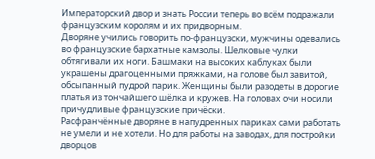Императорский двор и знать России теперь во всём подражали французским королям и их придворным.
Дворяне учились говорить по-французски, мужчины одевались во французские бархатные камзолы. Шелковые чулки обтягивали их ноги. Башмаки на высоких каблуках были украшены драгоценными пряжками, на голове был завитой, обсыпанный пудрой парик. Женщины были разодеты в дорогие платья из тончайшего шёлка и кружев. На головах очи носили причудливые французские причёски.
Расфранчённые дворяне в напудренных париках сами работать не умели и не хотели. Но для работы на заводах, для постройки дворцов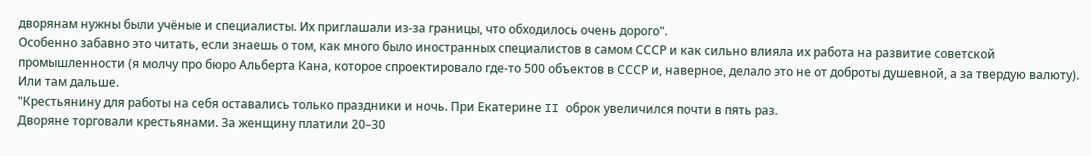дворянам нужны были учёные и специалисты. Их приглашали из-за границы, что обходилось очень дорого".
Особенно забавно это читать, если знаешь о том, как много было иностранных специалистов в самом СССР и как сильно влияла их работа на развитие советской промышленности (я молчу про бюро Альберта Кана, которое спроектировало где-то 500 объектов в СССР и, наверное, делало это не от доброты душевной, а за твердую валюту).
Или там дальше.
"Крестьянину для работы на себя оставались только праздники и ночь. При Екатерине II оброк увеличился почти в пять раз.
Дворяне торговали крестьянами. За женщину платили 20–30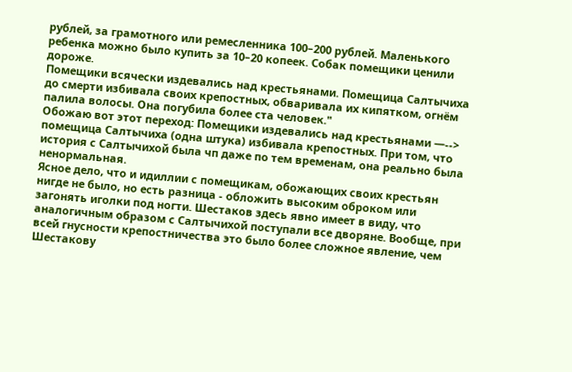рублей, за грамотного или ремесленника 100–200 рублей. Маленького ребенка можно было купить за 10–20 копеек. Собак помещики ценили дороже.
Помещики всячески издевались над крестьянами. Помещица Салтычиха до смерти избивала своих крепостных, обваривала их кипятком, огнём палила волосы. Она погубила более ста человек."
Обожаю вот этот переход: Помещики издевались над крестьянами —--> помещица Салтычиха (одна штука) избивала крепостных. При том, что история с Салтычихой была чп даже по тем временам, она реально была ненормальная.
Ясное дело, что и идиллии с помещикам, обожающих своих крестьян нигде не было, но есть разница - обложить высоким оброком или загонять иголки под ногти. Шестаков здесь явно имеет в виду, что аналогичным образом с Салтычихой поступали все дворяне. Вообще, при всей гнусности крепостничества это было более сложное явление, чем Шестакову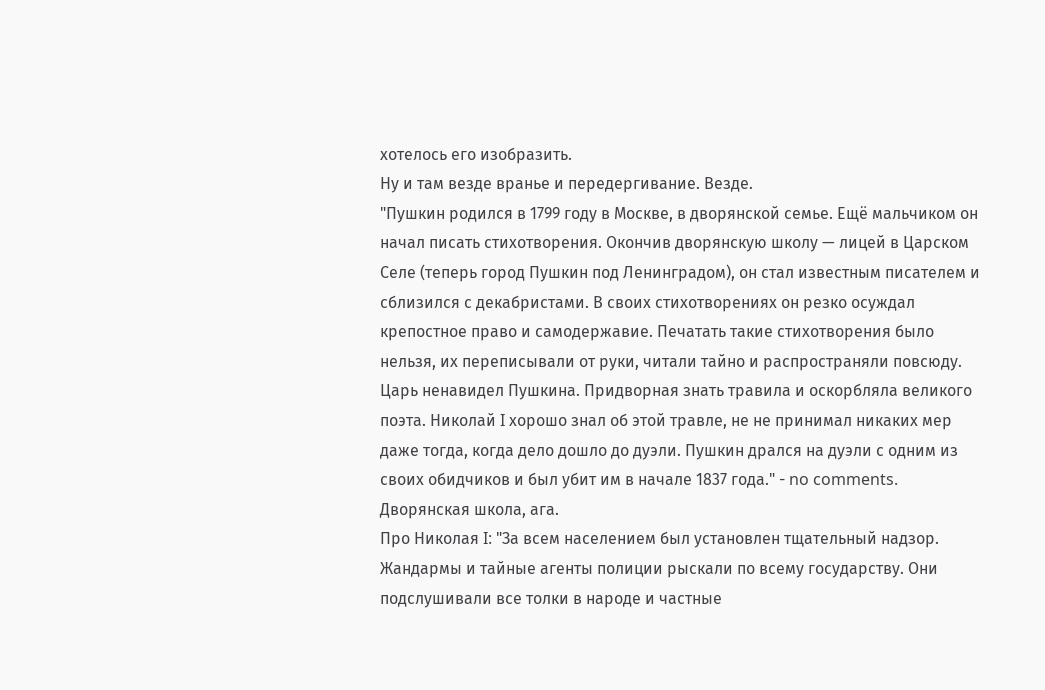хотелось его изобразить.
Ну и там везде вранье и передергивание. Везде.
"Пушкин родился в 1799 году в Москве, в дворянской семье. Ещё мальчиком он начал писать стихотворения. Окончив дворянскую школу — лицей в Царском Селе (теперь город Пушкин под Ленинградом), он стал известным писателем и сблизился с декабристами. В своих стихотворениях он резко осуждал крепостное право и самодержавие. Печатать такие стихотворения было нельзя, их переписывали от руки, читали тайно и распространяли повсюду. Царь ненавидел Пушкина. Придворная знать травила и оскорбляла великого поэта. Николай I хорошо знал об этой травле, не не принимал никаких мер даже тогда, когда дело дошло до дуэли. Пушкин дрался на дуэли с одним из своих обидчиков и был убит им в начале 1837 года." - no comments. Дворянская школа, ага.
Про Николая I: "За всем населением был установлен тщательный надзор. Жандармы и тайные агенты полиции рыскали по всему государству. Они подслушивали все толки в народе и частные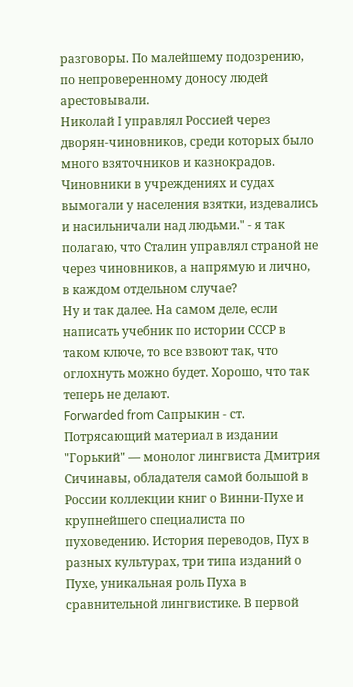разговоры. По малейшему подозрению, по непроверенному доносу людей арестовывали.
Николай I управлял Россией через дворян-чиновников, среди которых было много взяточников и казнокрадов. Чиновники в учреждениях и судах вымогали у населения взятки, издевались и насильничали над людьми." - я так полагаю, что Сталин управлял страной не через чиновников, а напрямую и лично, в каждом отдельном случае?
Ну и так далее. На самом деле, если написать учебник по истории СССР в таком ключе, то все взвоют так, что оглохнуть можно будет. Хорошо, что так теперь не делают.
Forwarded from Сапрыкин - ст.
Потрясающий материал в издании "Горький" — монолог лингвиста Дмитрия Сичинавы, обладателя самой большой в России коллекции книг о Винни-Пухе и крупнейшего специалиста по пуховедению. История переводов, Пух в разных культурах, три типа изданий о Пухе, уникальная роль Пуха в сравнительной лингвистике. В первой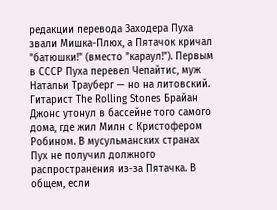редакции перевода Заходера Пуха звали Мишка-Плюх, а Пятачок кричал "батюшки!" (вместо "караул!"). Первым в СССР Пуха перевел Чепайтис, муж Натальи Трауберг — но на литовский. Гитарист The Rolling Stones Брайан Джонс утонул в бассейне того самого дома, где жил Милн с Кристофером Робином. В мусульманских странах Пух не получил должного распространения из-за Пятачка. В общем, если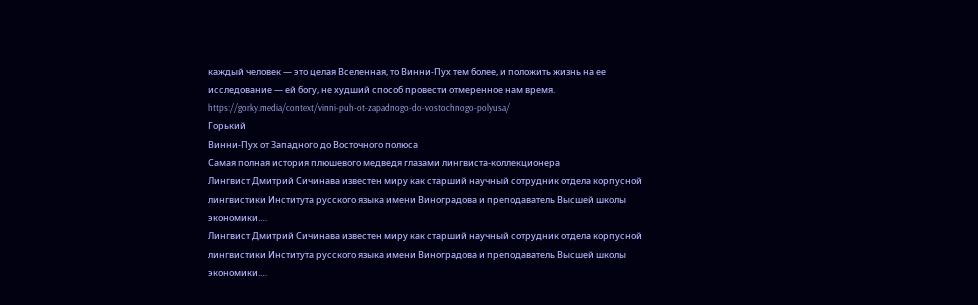каждый человек — это целая Вселенная, то Винни-Пух тем более, и положить жизнь на ее исследование — ей богу, не худший способ провести отмеренное нам время. https://gorky.media/context/vinni-puh-ot-zapadnogo-do-vostochnogo-polyusa/
Горький
Винни-Пух от Западного до Восточного полюса
Самая полная история плюшевого медведя глазами лингвиста-коллекционера
Лингвист Дмитрий Сичинава известен миру как старший научный сотрудник отдела корпусной лингвистики Института русского языка имени Виноградова и преподаватель Высшей школы экономики.…
Лингвист Дмитрий Сичинава известен миру как старший научный сотрудник отдела корпусной лингвистики Института русского языка имени Виноградова и преподаватель Высшей школы экономики.…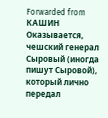Forwarded from КАШИН
Оказывается, чешский генерал Сыровый (иногда пишут Сыровой), который лично передал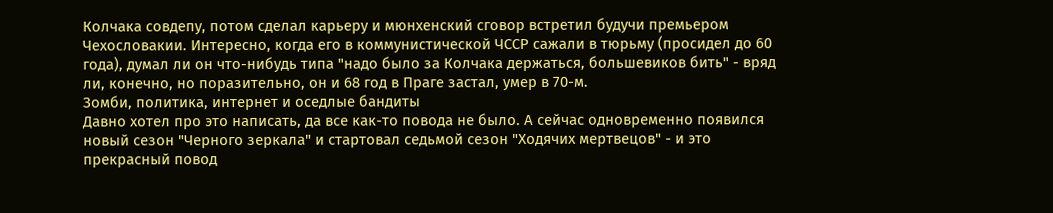Колчака совдепу, потом сделал карьеру и мюнхенский сговор встретил будучи премьером Чехословакии. Интересно, когда его в коммунистической ЧССР сажали в тюрьму (просидел до 60 года), думал ли он что-нибудь типа "надо было за Колчака держаться, большевиков бить" - вряд ли, конечно, но поразительно, он и 68 год в Праге застал, умер в 70-м.
Зомби, политика, интернет и оседлые бандиты
Давно хотел про это написать, да все как-то повода не было. А сейчас одновременно появился новый сезон "Черного зеркала" и стартовал седьмой сезон "Ходячих мертвецов" - и это прекрасный повод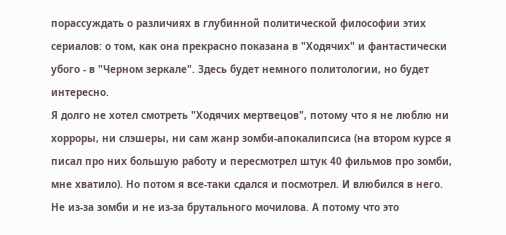порассуждать о различиях в глубинной политической философии этих сериалов: о том, как она прекрасно показана в "Ходячих" и фантастически убого - в "Черном зеркале". Здесь будет немного политологии, но будет интересно.
Я долго не хотел смотреть "Ходячих мертвецов", потому что я не люблю ни хорроры, ни слэшеры, ни сам жанр зомби-апокалипсиса (на втором курсе я писал про них большую работу и пересмотрел штук 40 фильмов про зомби, мне хватило). Но потом я все-таки сдался и посмотрел. И влюбился в него.
Не из-за зомби и не из-за брутального мочилова. А потому что это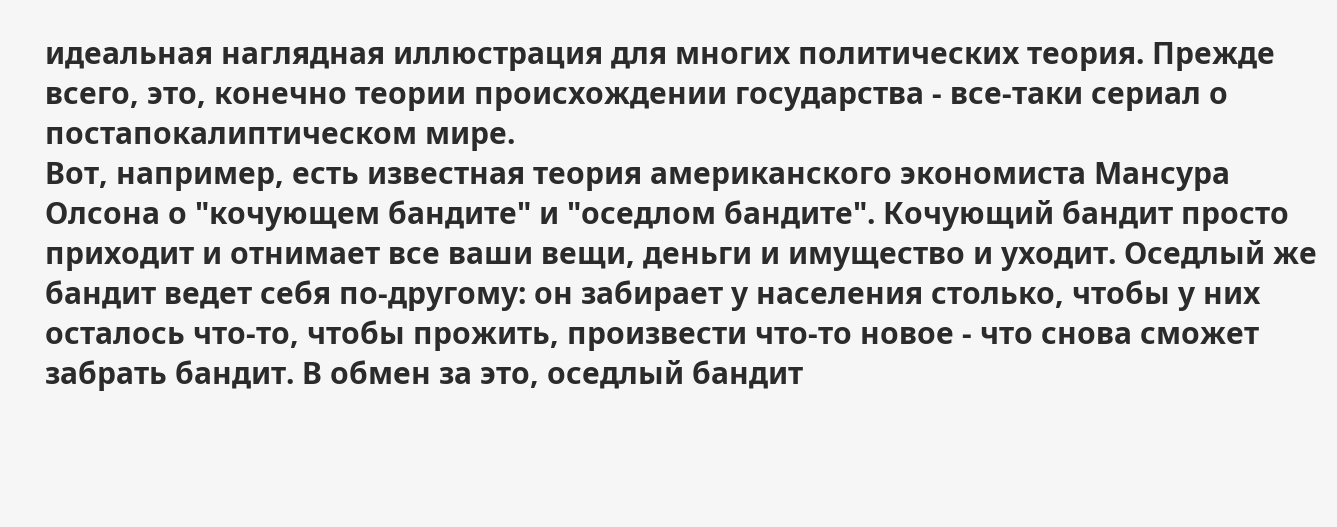идеальная наглядная иллюстрация для многих политических теория. Прежде всего, это, конечно теории происхождении государства - все-таки сериал о постапокалиптическом мире.
Вот, например, есть известная теория американского экономиста Мансура Олсона о "кочующем бандите" и "оседлом бандите". Кочующий бандит просто приходит и отнимает все ваши вещи, деньги и имущество и уходит. Оседлый же бандит ведет себя по-другому: он забирает у населения столько, чтобы у них осталось что-то, чтобы прожить, произвести что-то новое - что снова сможет забрать бандит. В обмен за это, оседлый бандит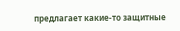предлагает какие-то защитные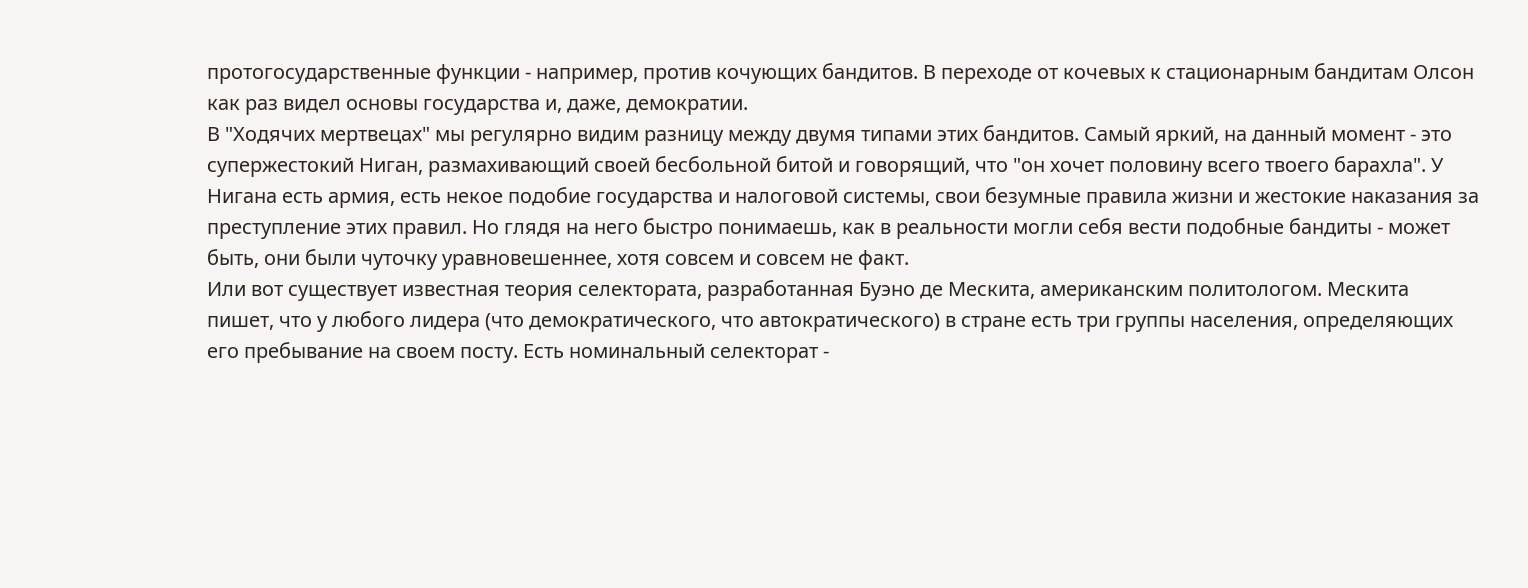протогосударственные функции - например, против кочующих бандитов. В переходе от кочевых к стационарным бандитам Олсон как раз видел основы государства и, даже, демократии.
В "Ходячих мертвецах" мы регулярно видим разницу между двумя типами этих бандитов. Самый яркий, на данный момент - это супержестокий Ниган, размахивающий своей бесбольной битой и говорящий, что "он хочет половину всего твоего барахла". У Нигана есть армия, есть некое подобие государства и налоговой системы, свои безумные правила жизни и жестокие наказания за преступление этих правил. Но глядя на него быстро понимаешь, как в реальности могли себя вести подобные бандиты - может быть, они были чуточку уравновешеннее, хотя совсем и совсем не факт.
Или вот существует известная теория селектората, разработанная Буэно де Мескита, американским политологом. Мескита пишет, что у любого лидера (что демократического, что автократического) в стране есть три группы населения, определяющих его пребывание на своем посту. Есть номинальный селекторат -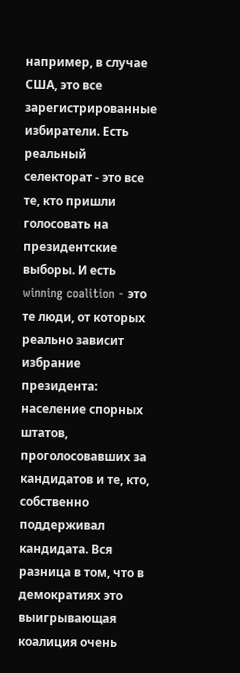например, в случае США, это все зарегистрированные избиратели. Есть реальный селекторат - это все те, кто пришли голосовать на президентские выборы. И есть winning coalition - это те люди, от которых реально зависит избрание президента: население спорных штатов, проголосовавших за кандидатов и те, кто, собственно поддерживал кандидата. Вся разница в том, что в демократиях это выигрывающая коалиция очень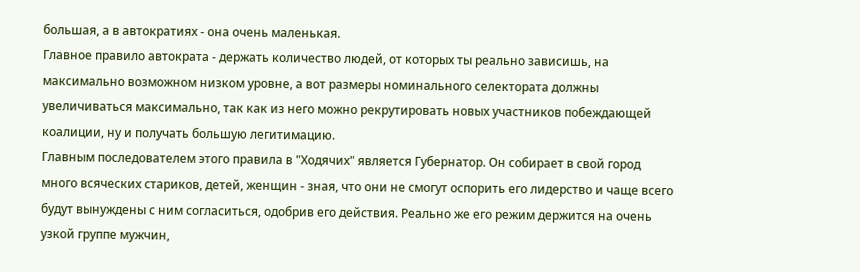большая, а в автократиях - она очень маленькая.
Главное правило автократа - держать количество людей, от которых ты реально зависишь, на максимально возможном низком уровне, а вот размеры номинального селектората должны увеличиваться максимально, так как из него можно рекрутировать новых участников побеждающей коалиции, ну и получать большую легитимацию.
Главным последователем этого правила в "Ходячих" является Губернатор. Он собирает в свой город много всяческих стариков, детей, женщин - зная, что они не смогут оспорить его лидерство и чаще всего будут вынуждены с ним согласиться, одобрив его действия. Реально же его режим держится на очень узкой группе мужчин,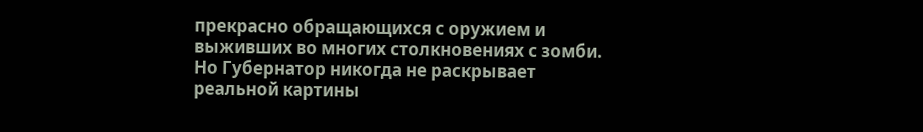прекрасно обращающихся с оружием и выживших во многих столкновениях с зомби. Но Губернатор никогда не раскрывает реальной картины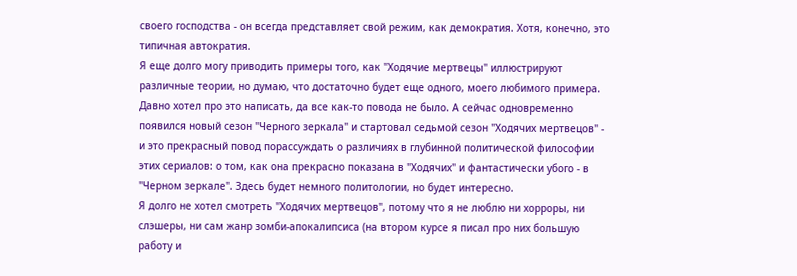своего господства - он всегда представляет свой режим, как демократия. Хотя, конечно, это типичная автократия.
Я еще долго могу приводить примеры того, как "Ходячие мертвецы" иллюстрируют различные теории, но думаю, что достаточно будет еще одного, моего любимого примера.
Давно хотел про это написать, да все как-то повода не было. А сейчас одновременно появился новый сезон "Черного зеркала" и стартовал седьмой сезон "Ходячих мертвецов" - и это прекрасный повод порассуждать о различиях в глубинной политической философии этих сериалов: о том, как она прекрасно показана в "Ходячих" и фантастически убого - в "Черном зеркале". Здесь будет немного политологии, но будет интересно.
Я долго не хотел смотреть "Ходячих мертвецов", потому что я не люблю ни хорроры, ни слэшеры, ни сам жанр зомби-апокалипсиса (на втором курсе я писал про них большую работу и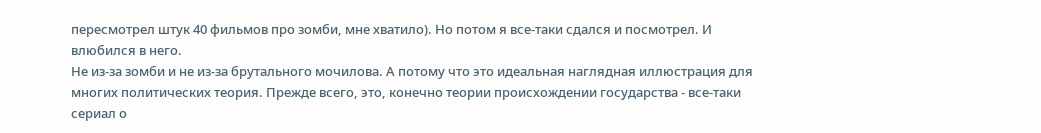пересмотрел штук 40 фильмов про зомби, мне хватило). Но потом я все-таки сдался и посмотрел. И влюбился в него.
Не из-за зомби и не из-за брутального мочилова. А потому что это идеальная наглядная иллюстрация для многих политических теория. Прежде всего, это, конечно теории происхождении государства - все-таки сериал о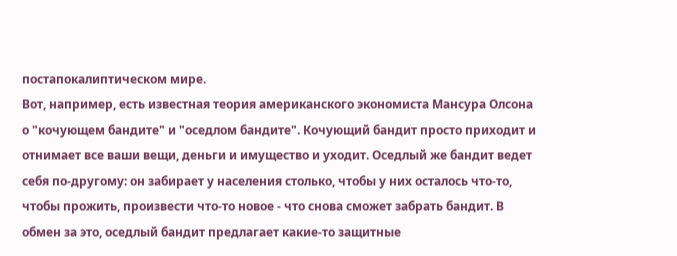постапокалиптическом мире.
Вот, например, есть известная теория американского экономиста Мансура Олсона о "кочующем бандите" и "оседлом бандите". Кочующий бандит просто приходит и отнимает все ваши вещи, деньги и имущество и уходит. Оседлый же бандит ведет себя по-другому: он забирает у населения столько, чтобы у них осталось что-то, чтобы прожить, произвести что-то новое - что снова сможет забрать бандит. В обмен за это, оседлый бандит предлагает какие-то защитные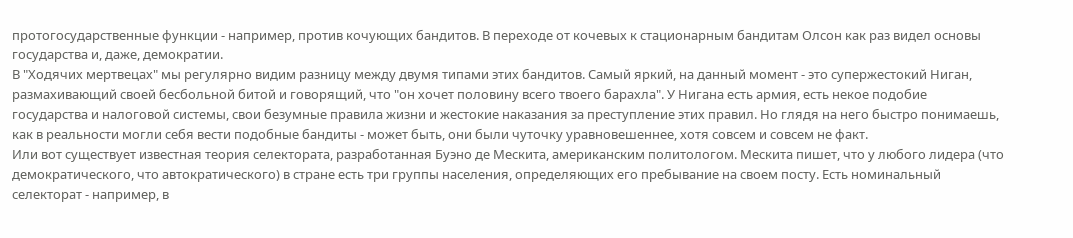протогосударственные функции - например, против кочующих бандитов. В переходе от кочевых к стационарным бандитам Олсон как раз видел основы государства и, даже, демократии.
В "Ходячих мертвецах" мы регулярно видим разницу между двумя типами этих бандитов. Самый яркий, на данный момент - это супержестокий Ниган, размахивающий своей бесбольной битой и говорящий, что "он хочет половину всего твоего барахла". У Нигана есть армия, есть некое подобие государства и налоговой системы, свои безумные правила жизни и жестокие наказания за преступление этих правил. Но глядя на него быстро понимаешь, как в реальности могли себя вести подобные бандиты - может быть, они были чуточку уравновешеннее, хотя совсем и совсем не факт.
Или вот существует известная теория селектората, разработанная Буэно де Мескита, американским политологом. Мескита пишет, что у любого лидера (что демократического, что автократического) в стране есть три группы населения, определяющих его пребывание на своем посту. Есть номинальный селекторат - например, в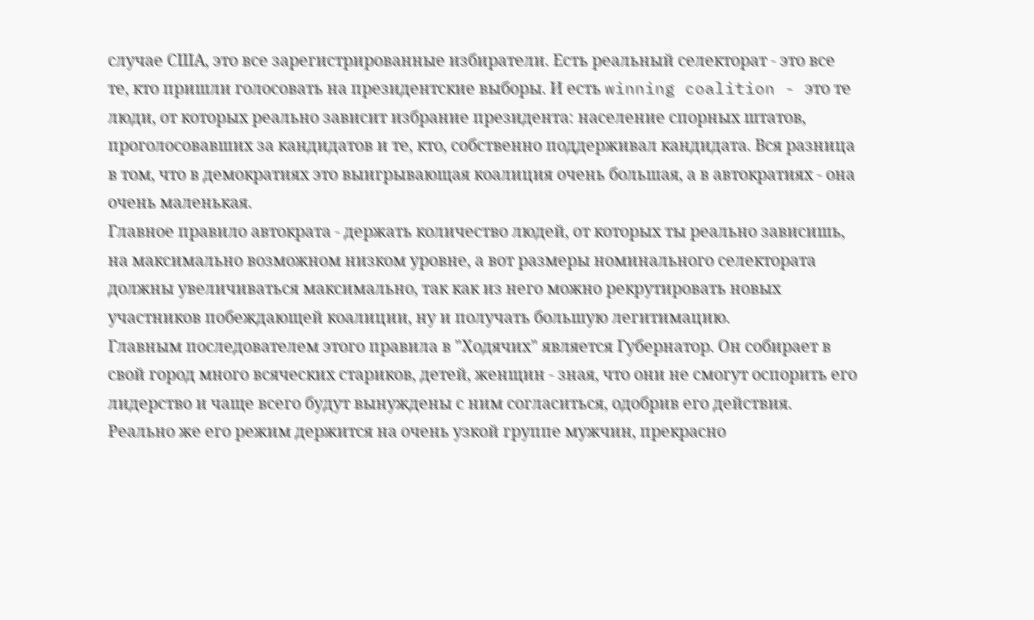случае США, это все зарегистрированные избиратели. Есть реальный селекторат - это все те, кто пришли голосовать на президентские выборы. И есть winning coalition - это те люди, от которых реально зависит избрание президента: население спорных штатов, проголосовавших за кандидатов и те, кто, собственно поддерживал кандидата. Вся разница в том, что в демократиях это выигрывающая коалиция очень большая, а в автократиях - она очень маленькая.
Главное правило автократа - держать количество людей, от которых ты реально зависишь, на максимально возможном низком уровне, а вот размеры номинального селектората должны увеличиваться максимально, так как из него можно рекрутировать новых участников побеждающей коалиции, ну и получать большую легитимацию.
Главным последователем этого правила в "Ходячих" является Губернатор. Он собирает в свой город много всяческих стариков, детей, женщин - зная, что они не смогут оспорить его лидерство и чаще всего будут вынуждены с ним согласиться, одобрив его действия. Реально же его режим держится на очень узкой группе мужчин, прекрасно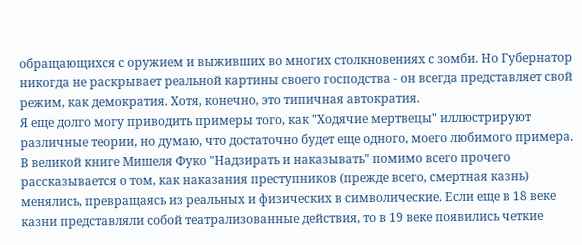обращающихся с оружием и выживших во многих столкновениях с зомби. Но Губернатор никогда не раскрывает реальной картины своего господства - он всегда представляет свой режим, как демократия. Хотя, конечно, это типичная автократия.
Я еще долго могу приводить примеры того, как "Ходячие мертвецы" иллюстрируют различные теории, но думаю, что достаточно будет еще одного, моего любимого примера.
В великой книге Мишеля Фуко "Надзирать и наказывать" помимо всего прочего рассказывается о том, как наказания преступников (прежде всего, смертная казнь) менялись, превращаясь из реальных и физических в символические. Если еще в 18 веке казни представляли собой театрализованные действия, то в 19 веке появились четкие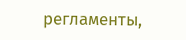регламенты,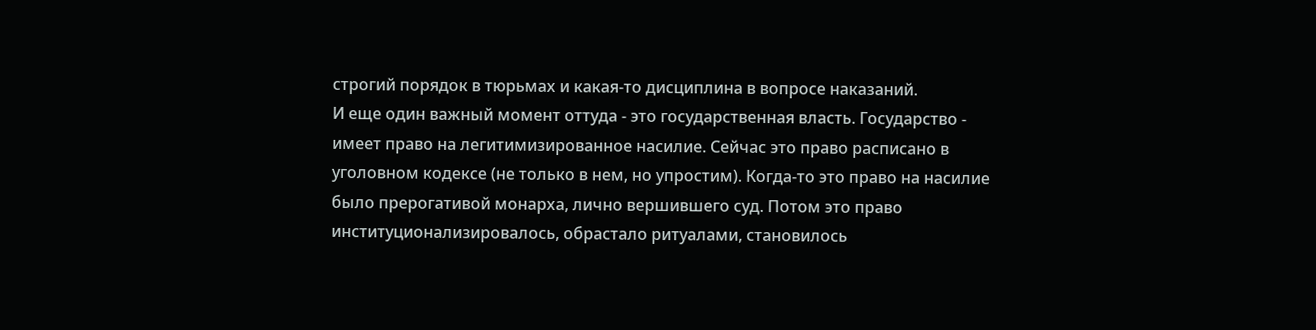строгий порядок в тюрьмах и какая-то дисциплина в вопросе наказаний.
И еще один важный момент оттуда - это государственная власть. Государство - имеет право на легитимизированное насилие. Сейчас это право расписано в уголовном кодексе (не только в нем, но упростим). Когда-то это право на насилие было прерогативой монарха, лично вершившего суд. Потом это право институционализировалось, обрастало ритуалами, становилось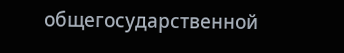общегосударственной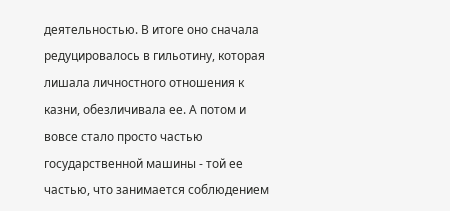деятельностью. В итоге оно сначала редуцировалось в гильотину, которая лишала личностного отношения к казни, обезличивала ее. А потом и вовсе стало просто частью государственной машины - той ее частью, что занимается соблюдением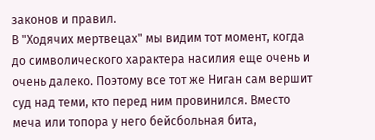законов и правил.
В "Ходячих мертвецах" мы видим тот момент, когда до символического характера насилия еще очень и очень далеко. Поэтому все тот же Ниган сам вершит суд над теми, кто перед ним провинился. Вместо меча или топора у него бейсбольная бита,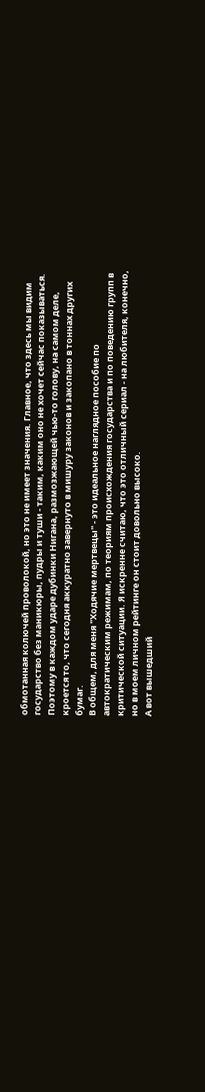обмотанная колючей проволокой, но это не имеет значения. Главное, что здесь мы видим государство без маникюры, пудры и туши - таким, каким оно не хочет сейчас показываться. Поэтому в каждом ударе дубинки Нигана, размозжающей чью-то голову, на самом деле, кроется то, что сегодня аккуратно завернуто в мишуру законов и закопано в тоннах других бумаг.
В общем, для меня "Ходячие мертвецы" - это идеальное наглядное пособие по автократическим режимам, по теориям происхождения государства и по поведению групп в критической ситуации. Я искренне считаю, что это отличный сериал - на любителя, конечно, но в моем личном рейтинге он стоит довольно высоко.
А вот вышедший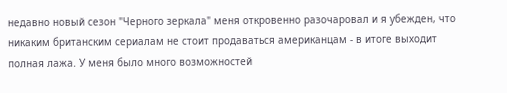недавно новый сезон "Черного зеркала" меня откровенно разочаровал и я убежден, что никаким британским сериалам не стоит продаваться американцам - в итоге выходит полная лажа. У меня было много возможностей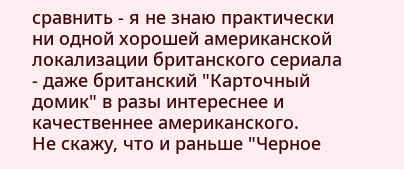сравнить - я не знаю практически ни одной хорошей американской локализации британского сериала - даже британский "Карточный домик" в разы интереснее и качественнее американского.
Не скажу, что и раньше "Черное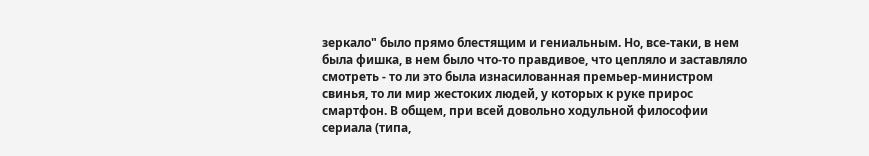зеркало" было прямо блестящим и гениальным. Но, все-таки, в нем была фишка, в нем было что-то правдивое, что цепляло и заставляло смотреть - то ли это была изнасилованная премьер-министром свинья, то ли мир жестоких людей, у которых к руке прирос смартфон. В общем, при всей довольно ходульной философии сериала (типа,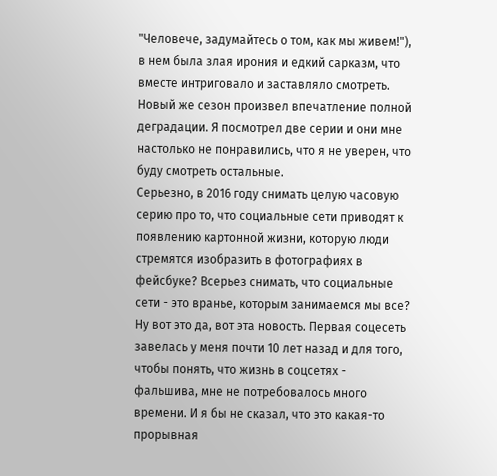"Человече, задумайтесь о том, как мы живем!"), в нем была злая ирония и едкий сарказм, что вместе интриговало и заставляло смотреть.
Новый же сезон произвел впечатление полной деградации. Я посмотрел две серии и они мне настолько не понравились, что я не уверен, что буду смотреть остальные.
Серьезно, в 2016 году снимать целую часовую серию про то, что социальные сети приводят к появлению картонной жизни, которую люди стремятся изобразить в фотографиях в фейсбуке? Всерьез снимать, что социальные сети - это вранье, которым занимаемся мы все? Ну вот это да, вот эта новость. Первая соцесеть завелась у меня почти 10 лет назад и для того, чтобы понять, что жизнь в соцсетях - фальшива, мне не потребовалось много времени. И я бы не сказал, что это какая-то прорывная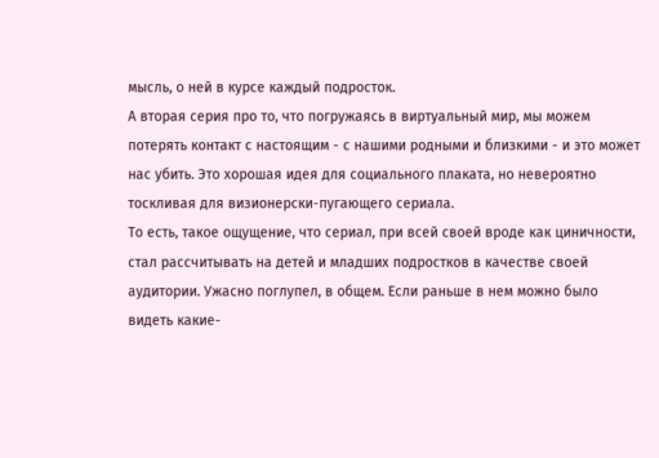мысль, о ней в курсе каждый подросток.
А вторая серия про то, что погружаясь в виртуальный мир, мы можем потерять контакт с настоящим - с нашими родными и близкими - и это может нас убить. Это хорошая идея для социального плаката, но невероятно тоскливая для визионерски-пугающего сериала.
То есть, такое ощущение, что сериал, при всей своей вроде как циничности, стал рассчитывать на детей и младших подростков в качестве своей аудитории. Ужасно поглупел, в общем. Если раньше в нем можно было видеть какие-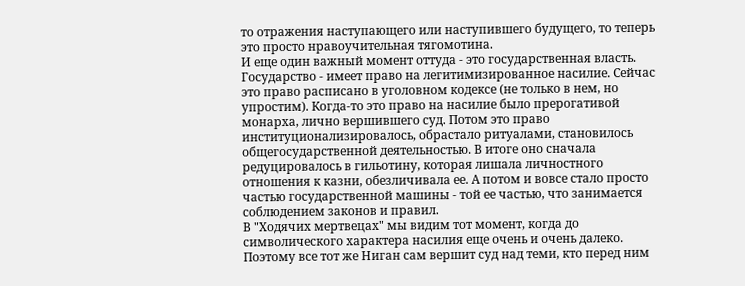то отражения наступающего или наступившего будущего, то теперь это просто нравоучительная тягомотина.
И еще один важный момент оттуда - это государственная власть. Государство - имеет право на легитимизированное насилие. Сейчас это право расписано в уголовном кодексе (не только в нем, но упростим). Когда-то это право на насилие было прерогативой монарха, лично вершившего суд. Потом это право институционализировалось, обрастало ритуалами, становилось общегосударственной деятельностью. В итоге оно сначала редуцировалось в гильотину, которая лишала личностного отношения к казни, обезличивала ее. А потом и вовсе стало просто частью государственной машины - той ее частью, что занимается соблюдением законов и правил.
В "Ходячих мертвецах" мы видим тот момент, когда до символического характера насилия еще очень и очень далеко. Поэтому все тот же Ниган сам вершит суд над теми, кто перед ним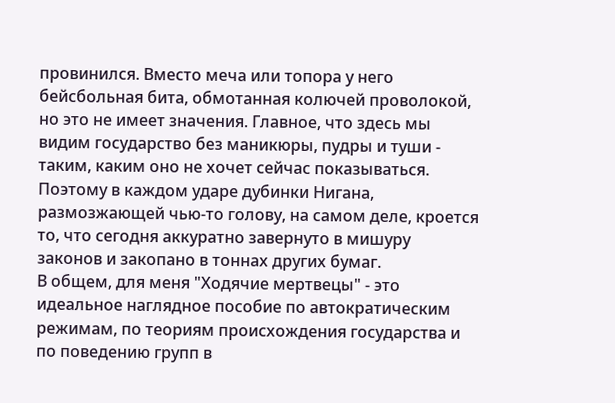провинился. Вместо меча или топора у него бейсбольная бита, обмотанная колючей проволокой, но это не имеет значения. Главное, что здесь мы видим государство без маникюры, пудры и туши - таким, каким оно не хочет сейчас показываться. Поэтому в каждом ударе дубинки Нигана, размозжающей чью-то голову, на самом деле, кроется то, что сегодня аккуратно завернуто в мишуру законов и закопано в тоннах других бумаг.
В общем, для меня "Ходячие мертвецы" - это идеальное наглядное пособие по автократическим режимам, по теориям происхождения государства и по поведению групп в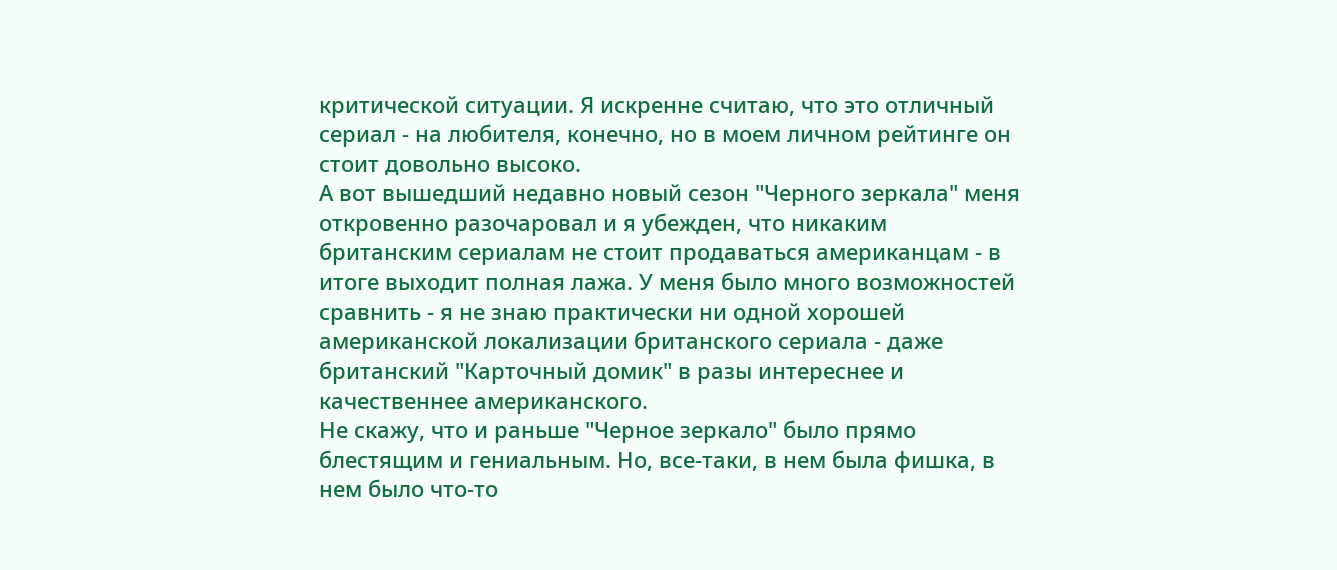критической ситуации. Я искренне считаю, что это отличный сериал - на любителя, конечно, но в моем личном рейтинге он стоит довольно высоко.
А вот вышедший недавно новый сезон "Черного зеркала" меня откровенно разочаровал и я убежден, что никаким британским сериалам не стоит продаваться американцам - в итоге выходит полная лажа. У меня было много возможностей сравнить - я не знаю практически ни одной хорошей американской локализации британского сериала - даже британский "Карточный домик" в разы интереснее и качественнее американского.
Не скажу, что и раньше "Черное зеркало" было прямо блестящим и гениальным. Но, все-таки, в нем была фишка, в нем было что-то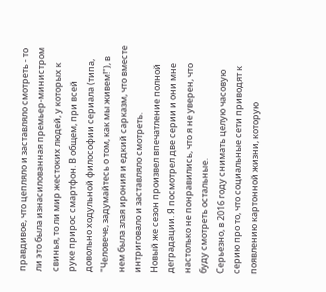правдивое, что цепляло и заставляло смотреть - то ли это была изнасилованная премьер-министром свинья, то ли мир жестоких людей, у которых к руке прирос смартфон. В общем, при всей довольно ходульной философии сериала (типа, "Человече, задумайтесь о том, как мы живем!"), в нем была злая ирония и едкий сарказм, что вместе интриговало и заставляло смотреть.
Новый же сезон произвел впечатление полной деградации. Я посмотрел две серии и они мне настолько не понравились, что я не уверен, что буду смотреть остальные.
Серьезно, в 2016 году снимать целую часовую серию про то, что социальные сети приводят к появлению картонной жизни, которую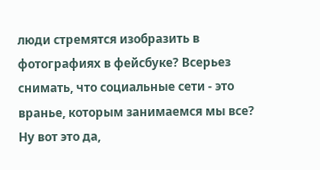люди стремятся изобразить в фотографиях в фейсбуке? Всерьез снимать, что социальные сети - это вранье, которым занимаемся мы все? Ну вот это да,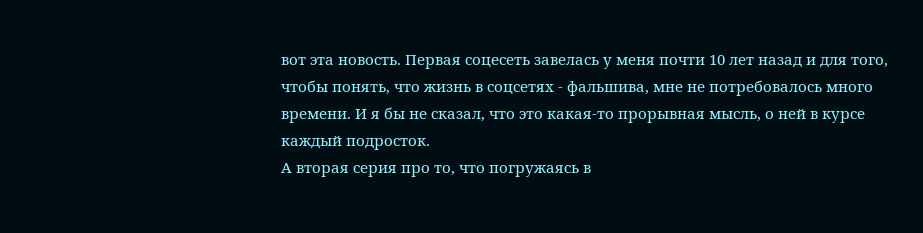вот эта новость. Первая соцесеть завелась у меня почти 10 лет назад и для того, чтобы понять, что жизнь в соцсетях - фальшива, мне не потребовалось много времени. И я бы не сказал, что это какая-то прорывная мысль, о ней в курсе каждый подросток.
А вторая серия про то, что погружаясь в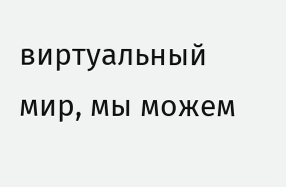виртуальный мир, мы можем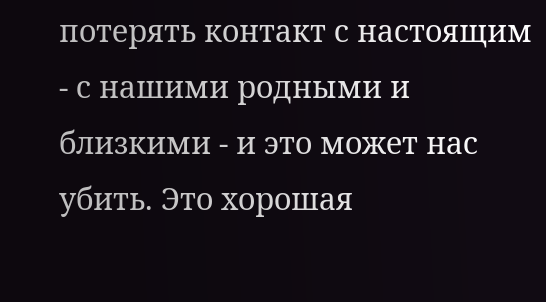потерять контакт с настоящим - с нашими родными и близкими - и это может нас убить. Это хорошая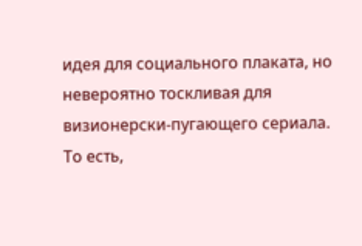идея для социального плаката, но невероятно тоскливая для визионерски-пугающего сериала.
То есть,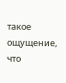такое ощущение, что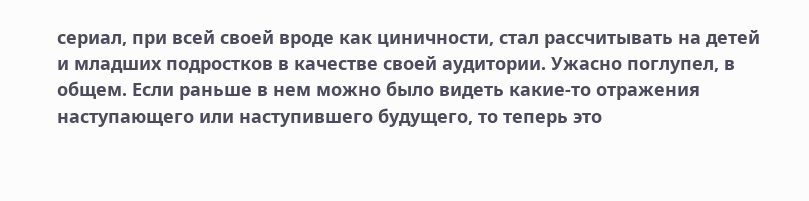сериал, при всей своей вроде как циничности, стал рассчитывать на детей и младших подростков в качестве своей аудитории. Ужасно поглупел, в общем. Если раньше в нем можно было видеть какие-то отражения наступающего или наступившего будущего, то теперь это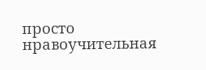просто нравоучительная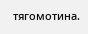тягомотина.